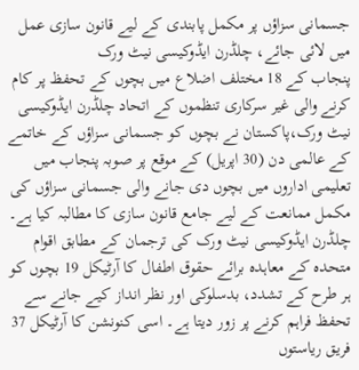جسمانی سزاؤں پر مکمل پابندی کے لیے قانون سازی عمل میں لائی جائے، چلڈرن ایڈوکیسی نیٹ ورک
پنجاب کے 18 مختلف اضلاع میں بچوں کے تحفظ پر کام کرنے والی غیر سرکاری تنظموں کے اتحاد چلڈرن ایڈوکیسی نیٹ ورک،پاکستان نے بچوں کو جسمانی سزاؤں کے خاتمے کے عالمی دن (30 اپریل) کے موقع پر صوبہ پنجاب میں تعلیمی اداروں میں بچوں دی جانے والی جسمانی سزاؤں کی مکمل ممانعت کے لیے جامع قانون سازی کا مطالبہ کیا ہے۔ چلڈرن ایڈوکیسی نیٹ ورک کی ترجمان کے مطابق اقوام متحدہ کے معاہدہ برائے حقوق اطفال کا آرٹیکل 19 بچوں کو ہر طرح کے تشدد، بدسلوکی اور نظر انداز کیے جانے سے تحفظ فراہم کرنے پر زور دیتا ہے۔ اسی کنونشن کا آرٹیکل 37 فریق ریاستوں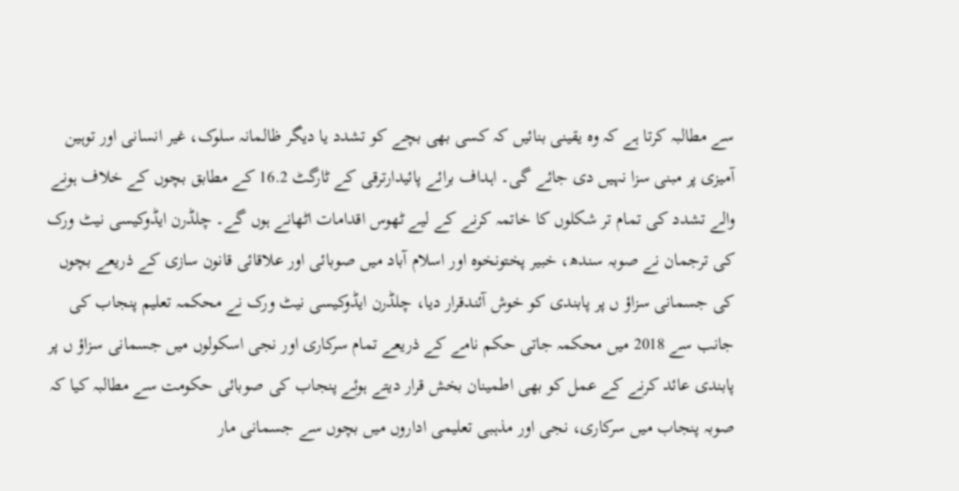سے مطالبہ کرتا ہے کہ وہ یقینی بنائیں کہ کسی بھی بچے کو تشدد یا دیگر ظالمانہ سلوک، غیر انسانی اور توہین آمیزی پر مبنی سزا نہیں دی جائے گی۔ اہداف برائے پائیدارترقی کے ٹارگٹ 16.2 کے مطابق بچوں کے خلاف ہونے والے تشدد کی تمام تر شکلوں کا خاتمہ کرنے کے لیے ٹھوس اقدامات اٹھانے ہوں گے۔ چلڈرن ایڈوکیسی نیٹ ورک کی ترجمان نے صوبہ سندھ، خبیر پختونخوہ اور اسلام آباد میں صوبائی اور علاقائی قانون سازی کے ذریعے بچوں کی جسمانی سزاؤ ں پر پابندی کو خوش آئندقرار دیا، چلڈرن ایڈوکیسی نیٹ ورک نے محکمہ تعلیم پنجاب کی جانب سے 2018 میں محکمہ جاتی حکم نامے کے ذریعے تمام سرکاری اور نجی اسکولوں میں جسمانی سزاؤ ں پر پابندی عائد کرنے کے عمل کو بھی اطمینان بخش قرار دیتے ہوئے پنجاب کی صوبائی حکومت سے مطالبہ کیا کہ صوبہ پنجاب میں سرکاری، نجی اور مذہبی تعلیمی اداروں میں بچوں سے جسمانی مار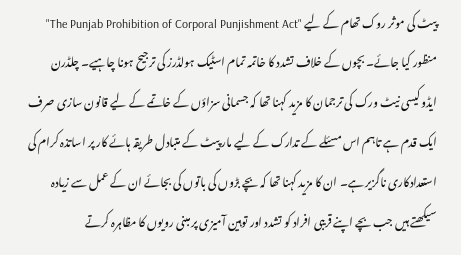پیٹ کی موثر روک تھام کے لیے "The Punjab Prohibition of Corporal Punjishment Act" منظور کیا جائے۔ بچوں کے خلاف تشدد کا خاتمہ تمام اسٹیک ہولڈرز کی ترجیح ہونا چاہیے۔ چلڈرن ایڈوکیسی نیٹ ورک کی ترجمان کا مزید کہنا تھا کہ جسمانی سزاؤں کے خاتمے کے لیے قانون سازی صرف ایک قدم ہے تاہم اس مسئلے کے تدارک کے لیے مار پیٹ کے متبادل طریقہ ہائے کار پر اساتذہ کرام کی استعدادکاری ناگزیر ہے۔ ان کا مزید کہنا تھا کہ بچے بڑوں کی باتوں کی بجائے ان کے عمل سے زیادہ سیکھتے ہیں جب بچے اپنے قریبی افراد کو تشدد اور توہین آمیزی پر مبنی رویوں کا مظاہرہ کرتے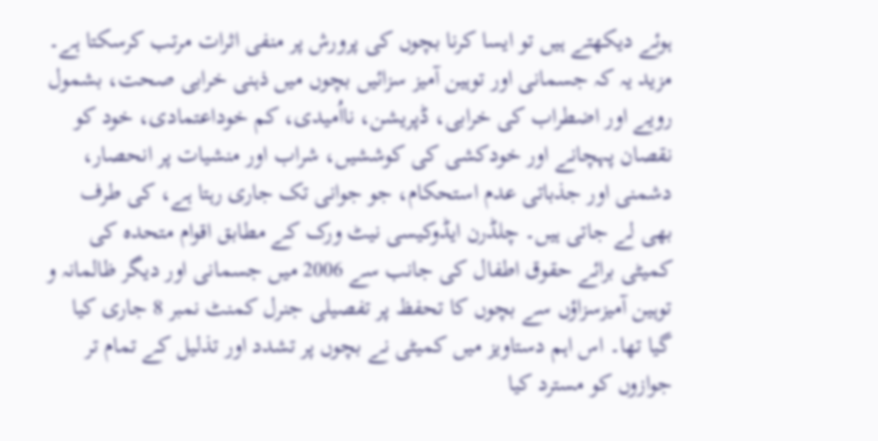ہوئے دیکھتے ہیں تو ایسا کرنا بچوں کی پرورش پر منفی اثرات مرتب کرسکتا ہے۔ مزید یہ کہ جسمانی اور توہین آمیز سزائیں بچوں میں ذہنی خرابی صحت، بشمول رویے اور اضطراب کی خرابی، ڈپریشن، نااُمیدی، کم خوداعتمادی، خود کو نقصان پہچانے اور خودکشی کی کوششیں، شراب اور منشیات پر انحصار، دشمنی اور جذباتی عدم استحکام، جو جوانی تک جاری رہتا ہے، کی طرف بھی لے جاتی ہیں۔ چلڈرن ایڈوکیسی نیٹ ورک کے مطابق اقوام متحدہ کی کمیٹی برائے حقوق اطفال کی جانب سے 2006 میں جسمانی اور دیگر ظالمانہ و توہین آمیزسزاؤں سے بچوں کا تحفظ پر تفصیلی جنرل کمنٹ نمبر 8 جاری کیا گیا تھا۔ اس اہم دستاویز میں کمیٹی نے بچوں پر تشدد اور تذلیل کے تمام تر جوازوں کو مسترد کیا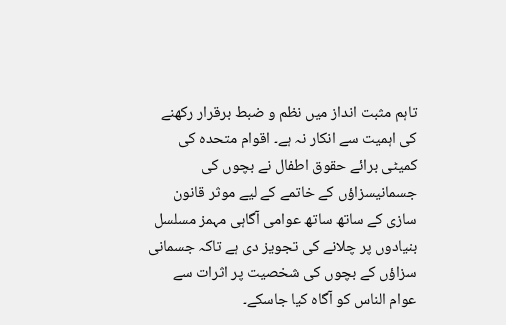تاہم مثبت انداز میں نظم و ضبط برقرار رکھنے کی اہمیت سے انکار نہ ہے۔ اقوام متحدہ کی کمیٹی برائے حقوق اطفال نے بچوں کی جسمانیسزاؤں کے خاتمے کے لیے موثر قانون سازی کے ساتھ ساتھ عوامی آگاہی مہمز مسلسل بنیادوں پر چلانے کی تجویز دی ہے تاکہ جسمانی سزاؤں کے بچوں کی شخصیت پر اثرات سے عوام الناس کو آگاہ کیا جاسکے۔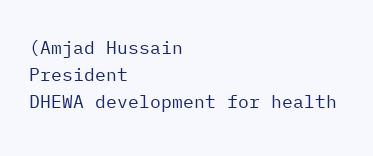(Amjad Hussain
President
DHEWA development for health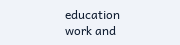education work and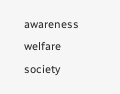awareness welfare society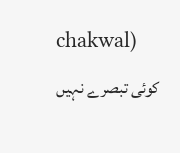chakwal)
کوئی تبصرے نہیں